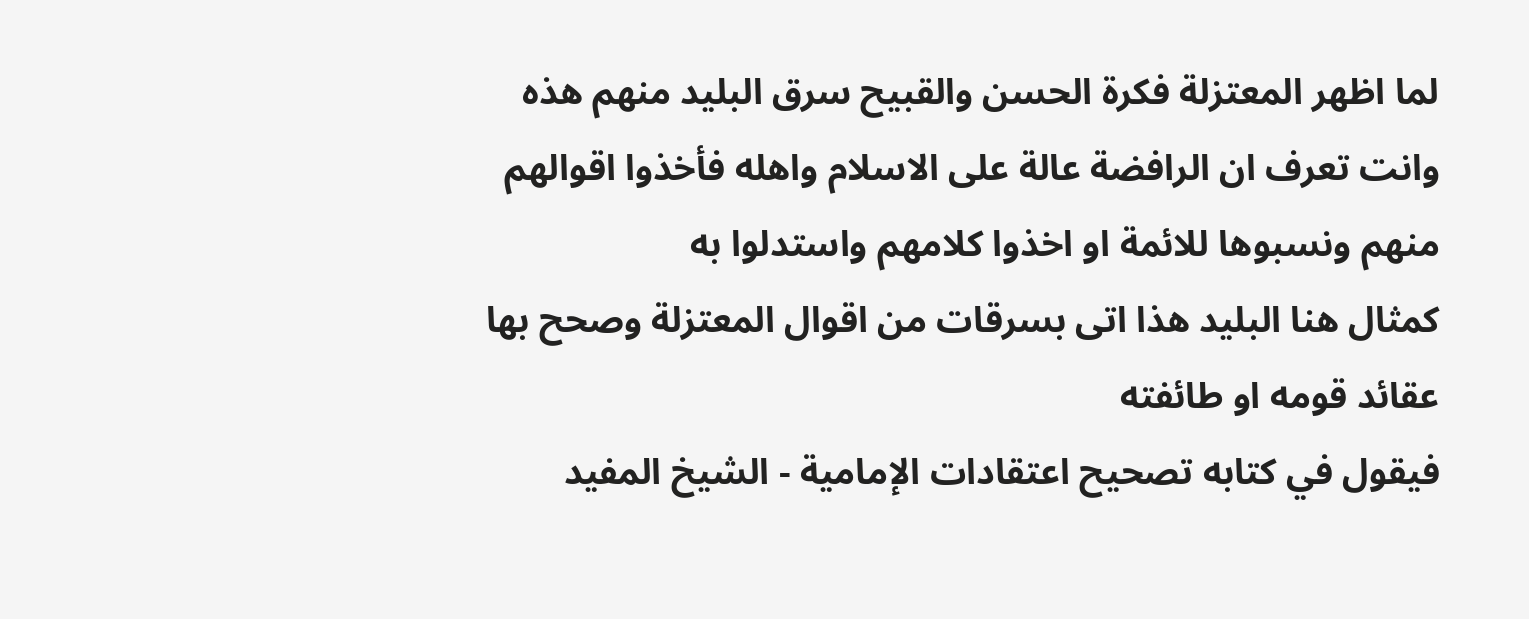لما اظهر المعتزلة فكرة الحسن والقبيح سرق البليد منهم هذه وانت تعرف ان الرافضة عالة على الاسلام واهله فأخذوا اقوالهم منهم ونسبوها للائمة او اخذوا كلامهم واستدلوا به
كمثال هنا البليد هذا اتى بسرقات من اقوال المعتزلة وصحح بها عقائد قومه او طائفته
فيقول في كتابه تصحيح اعتقادات الإمامية - الشيخ المفيد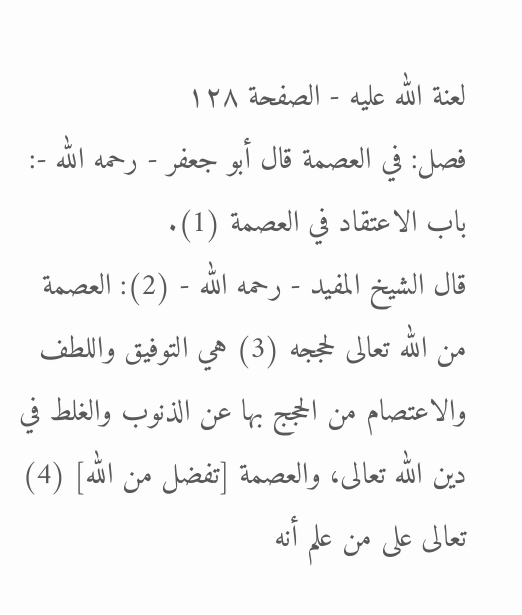لعنة الله عليه - الصفحة ١٢٨
فصل: في العصمة قال أبو جعفر - رحمه الله -: باب الاعتقاد في العصمة (1).
قال الشيخ المفيد - رحمه الله - (2): العصمة من الله تعالى لحججه (3) هي التوفيق واللطف والاعتصام من الحجج بها عن الذنوب والغلط في دين الله تعالى، والعصمة [تفضل من الله] (4) تعالى على من علم أنه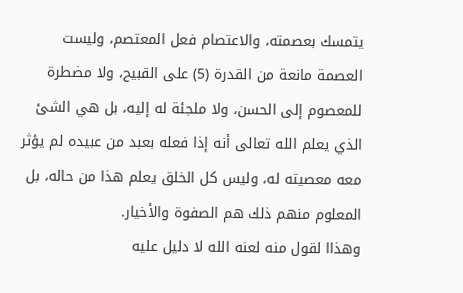يتمسك بعصمته، والاعتصام فعل المعتصم، وليست العصمة مانعة من القدرة (5) على القبيح، ولا مضطرة للمعصوم إلى الحسن، ولا ملجئة له إليه، بل هي الشئ الذي يعلم الله تعالى أنه إذا فعله بعبد من عبيده لم يؤثر معه معصيته له، وليس كل الخلق يعلم هذا من حاله، بل المعلوم منهم ذلك هم الصفوة والأخيار.
وهذاا لقول منه لعنه الله لا دليل عليه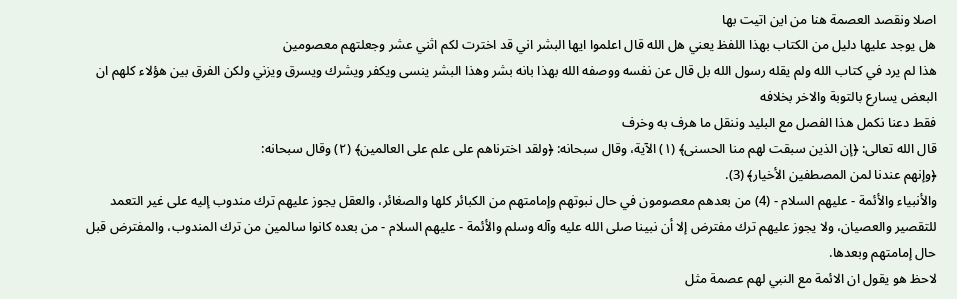اصلا ونقصد العصمة هنا من اين اتيت بها
هل يوجد عليها دليل من الكتاب بهذا اللفظ يعني هل الله قال اعلموا ايها البشر اني قد اخترت لكم اثني عشر وجعلتهم معصومين
هذا لم يرد في كتاب الله ولم يقله رسول الله بل قال عن نفسه ووصفه الله بهذا بانه بشر وهذا البشر ينسى ويكفر ويشرك ويسرق ويزني ولكن الفرق بين هؤلاء كلهم ان البعض يسارع بالتوبة والاخر بخلافه
فقط دعنا نكمل هذا الفصل مع البليد وننقل ما هرف به وخرف
قال الله تعالى: ﴿إن الذين سبقت لهم منا الحسنى﴾ (١) الآية، وقال سبحانه: ﴿ولقد اخترناهم على علم على العالمين﴾ (٢) وقال سبحانه:
﴿وإنهم عندنا لمن المصطفين الأخيار﴾ (3).
والأنبياء والأئمة - عليهم السلام - (4) من بعدهم معصومون في حال نبوتهم وإمامتهم من الكبائر كلها والصغائر، والعقل يجوز عليهم ترك مندوب إليه على غير التعمد للتقصير والعصيان، ولا يجوز عليهم ترك مفترض إلا أن نبينا صلى الله عليه وآله وسلم والأئمة - عليهم السلام - من بعده كانوا سالمين من ترك المندوب، والمفترض قبل حال إمامتهم وبعدها.
لاحظ هو يقول ان الائمة مع النبي لهم عصمة مثل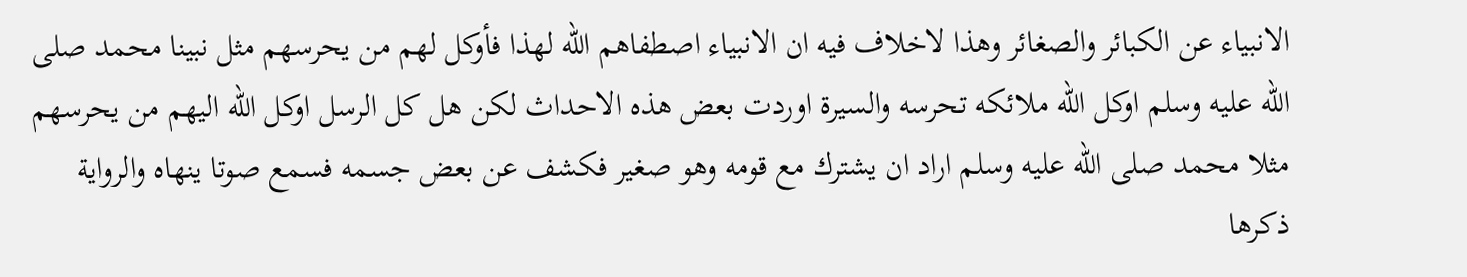الانبياء عن الكبائر والصغائر وهذا لاخلاف فيه ان الانبياء اصطفاهم الله لهذا فأوكل لهم من يحرسهم مثل نبينا محمد صلى الله عليه وسلم اوكل الله ملائكه تحرسه والسيرة اوردت بعض هذه الاحداث لكن هل كل الرسل اوكل الله اليهم من يحرسهم مثلا محمد صلى الله عليه وسلم اراد ان يشترك مع قومه وهو صغير فكشف عن بعض جسمه فسمع صوتا ينهاه والرواية ذكرها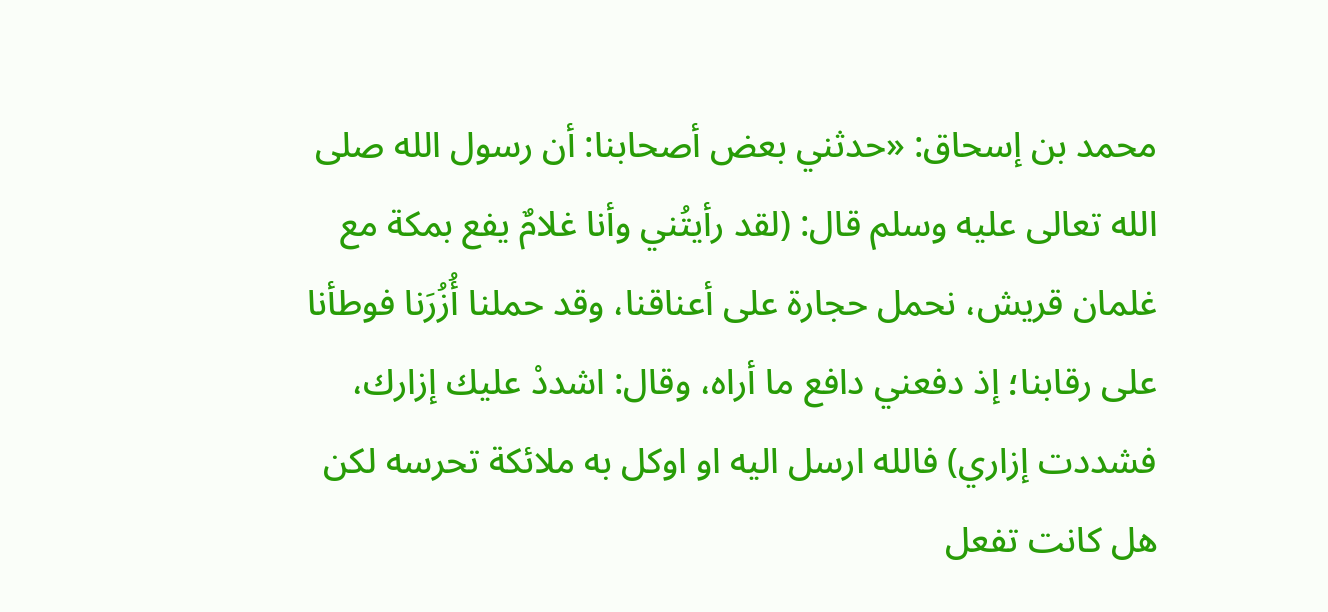محمد بن إسحاق: «حدثني بعض أصحابنا: أن رسول الله صلى الله تعالى عليه وسلم قال: (لقد رأيتُني وأنا غلامٌ يفع بمكة مع غلمان قريش، نحمل حجارة على أعناقنا، وقد حملنا أُزُرَنا فوطأنا على رقابنا؛ إذ دفعني دافع ما أراه، وقال: اشددْ عليك إزارك، فشددت إزاري) فالله ارسل اليه او اوكل به ملائكة تحرسه لكن هل كانت تفعل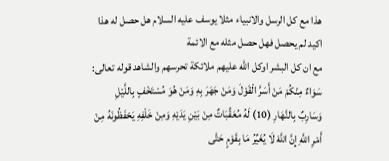هذا مع كل الرسل والانبياء مثلا يوسف عليه السلام هل حصل له هذا اكيد لم يحصل فهل حصل مثله مع الائمة
مع ان كل البشر اوكل الله عليهم ملائكة تحرسهم والشاهد قوله تعالى: سَوَاءٌ مِنْكُمْ مَنْ أَسَرَّ الْقَوْلَ وَمَنْ جَهَرَ بِهِ وَمَنْ هُوَ مُسْتَخْفٍ بِاللَّيْلِ وَسَارِبٌ بِالنَّهَارِ (10) لَهُ مُعَقِّبَاتٌ مِنْ بَيْنِ يَدَيْهِ وَمِنْ خَلْفِهِ يَحْفَظُونَهُ مِنْ أَمْرِ اللَّهِ إِنَّ اللَّهَ لَا يُغَيِّرُ مَا بِقَوْمٍ حَتَّى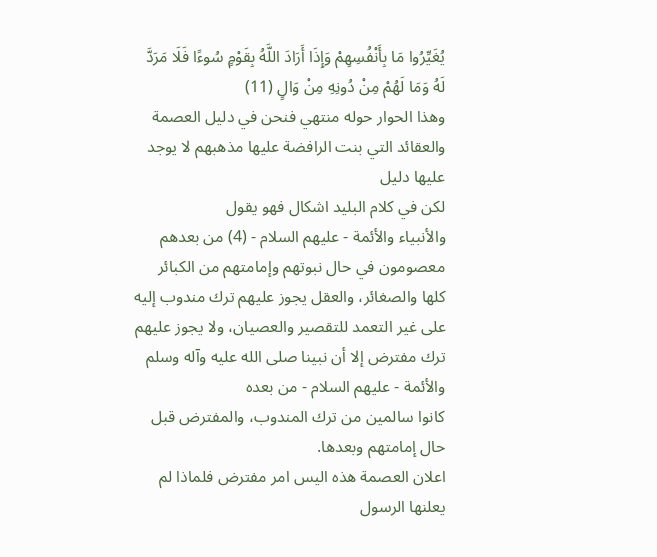يُغَيِّرُوا مَا بِأَنْفُسِهِمْ وَإِذَا أَرَادَ اللَّهُ بِقَوْمٍ سُوءًا فَلَا مَرَدَّ لَهُ وَمَا لَهُمْ مِنْ دُونِهِ مِنْ وَالٍ (11)
وهذا الحوار حوله منتهي فنحن في دليل العصمة والعقائد التي بنت الرافضة عليها مذهبهم لا يوجد عليها دليل
لكن في كلام البليد اشكال فهو يقول
والأنبياء والأئمة - عليهم السلام - (4) من بعدهم معصومون في حال نبوتهم وإمامتهم من الكبائر كلها والصغائر، والعقل يجوز عليهم ترك مندوب إليه على غير التعمد للتقصير والعصيان، ولا يجوز عليهم ترك مفترض إلا أن نبينا صلى الله عليه وآله وسلم والأئمة - عليهم السلام - من بعده
كانوا سالمين من ترك المندوب، والمفترض قبل حال إمامتهم وبعدها.
اعلان العصمة هذه اليس امر مفترض فلماذا لم يعلنها الرسول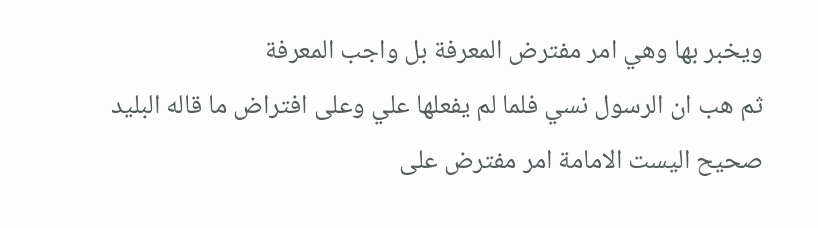ويخبر بها وهي امر مفترض المعرفة بل واجب المعرفة
ثم هب ان الرسول نسي فلما لم يفعلها علي وعلى افتراض ما قاله البليد صحيح اليست الامامة امر مفترض على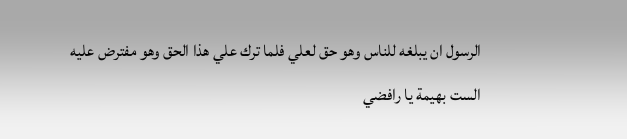الرسول ان يبلغه للناس وهو حق لعلي فلما ترك علي هذا الحق وهو مفترض عليه
الست بهيمة يا رافضي